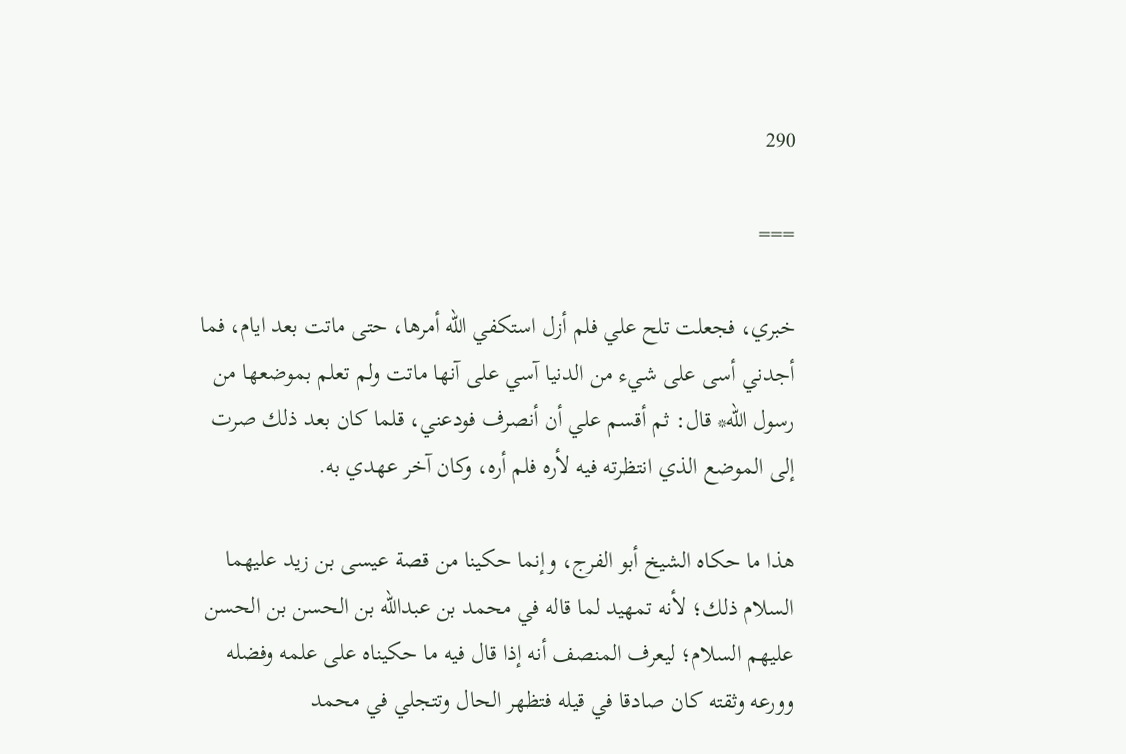290

===

خبري، فجعلت تلح علي فلم أزل استكفي الله أمرها، حتى ماتت بعد ايام، فما أجدني أسى على شيء من الدنيا آسي على آنها ماتت ولم تعلم بموضعها من رسول الله* قال: ثم أقسم علي أن أنصرف فودعني، قلما كان بعد ذلك صرت إلى الموضع الذي انتظرته فيه لأره فلم أره، وكان آخر عهدي به.

هذا ما حكاه الشيخ أبو الفرج، وإنما حكينا من قصة عيسى بن زيد عليهما السلام ذلك؛ لأنه تمهيد لما قاله في محمد بن عبدالله بن الحسن بن الحسن عليهم السلام؛ ليعرف المنصف أنه إذا قال فيه ما حكيناه على علمه وفضله وورعه وثقته كان صادقا في قيله فتظهر الحال وتتجلي في محمد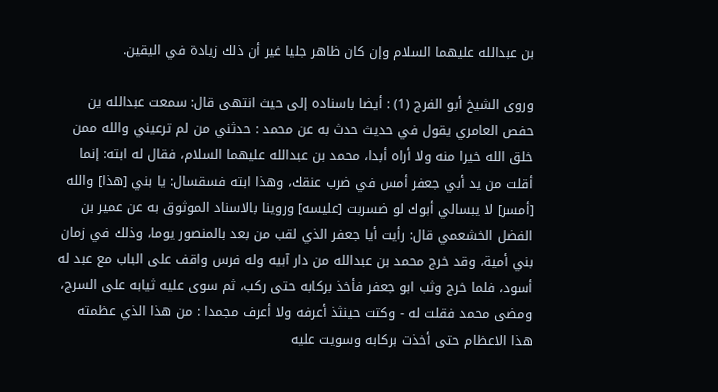بن عبدالله عليهما السلام وإن كان ظاهر جليا غير أن ذلك زيادة في اليقين.

وروى الشيخ أبو الفرج (1) : أيضا باسناده إلى حيث انتهى قال: سمعت عبدالله ين حفص العامري يقول في حديث حدث به عن محمد : حدثني من لم ترعيني والله ممن خلق الله خيرا منه ولا أراه أبدا، محمد بن عبدالله عليهما السلام، فقال له ابته: إنما أقلت من يد أبي جعفر أمس في ضرب عنقك، وهذا ابته فسقسال: يا بني [هذا] والله [أمسر] لا يبسالي أبوك لو ضسربت [عليسه] وروينا بالاسناد الموثوق به عن عمير بن الفضل الخشعمي قال: رأيت أيا جعفر الذي لقب من بعد بالمنصور يوما، وذلك في زمان بني أمية، وقد خرج محمد بن عبدالله من دار آبيه وله فرس واقف على الباب مع عبد له أسود، فلما خرج وثب ابو جعفر فأخذ بركابه حتى ركب، ثم سوى عليه ثيابه على السرج، ومضى محمد فقلت له - وكتت حينثذ أعرفه ولا أعرف مجمدا : من هذا الذي عظمته هذا الاعظام حتى أخذت بركابه وسويت عليه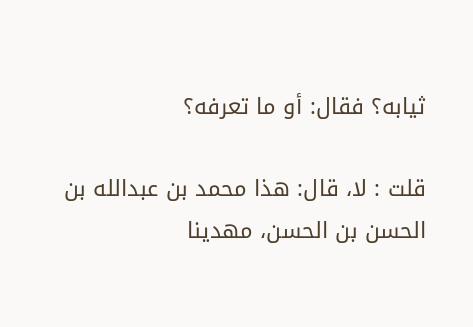ثيابه؟ فقال: أو ما تعرفه؟

قلت : لا، قال: هذا محمد بن عبدالله بن الحسن بن الحسن، مهدينا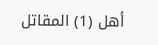أهل (1) المقاتل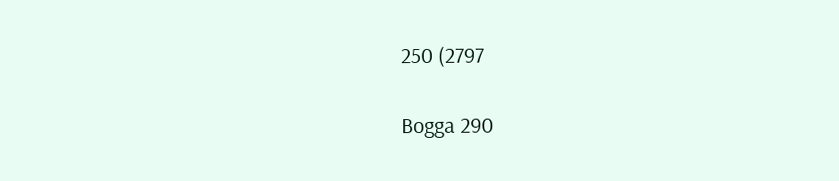250 (2797

Bogga 290